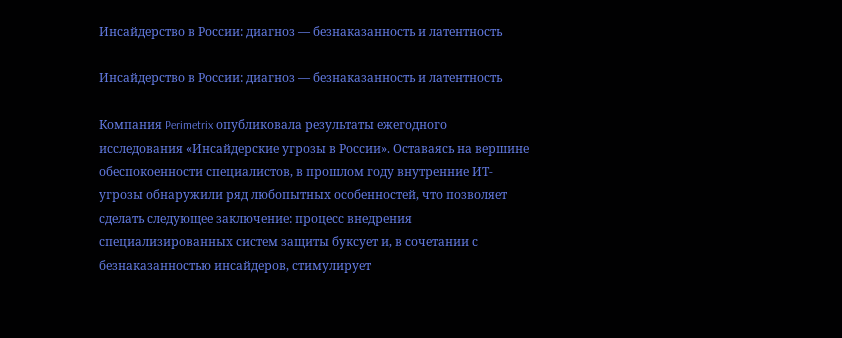Инсайдерство в России: диагноз — безнаказанность и латентность

Инсайдерство в России: диагноз — безнаказанность и латентность

Компания Perimetrix опубликовала результаты ежегодного исследования «Инсайдерские угрозы в России». Оставаясь на вершине обеспокоенности специалистов, в прошлом году внутренние ИТ-угрозы обнаружили ряд любопытных особенностей, что позволяет сделать следующее заключение: процесс внедрения специализированных систем защиты буксует и, в сочетании с безнаказанностью инсайдеров, стимулирует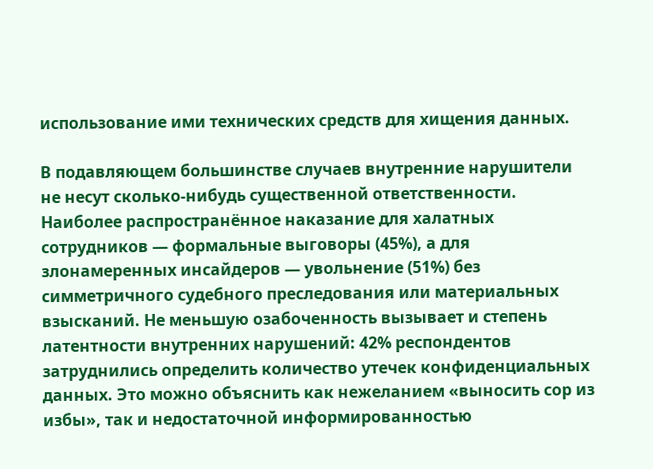использование ими технических средств для хищения данных.

В подавляющем большинстве случаев внутренние нарушители не несут сколько-нибудь существенной ответственности. Наиболее распространённое наказание для халатных сотрудников — формальные выговоры (45%), а для злонамеренных инсайдеров — увольнение (51%) без симметричного судебного преследования или материальных взысканий. Не меньшую озабоченность вызывает и степень латентности внутренних нарушений: 42% респондентов затруднились определить количество утечек конфиденциальных данных. Это можно объяснить как нежеланием «выносить сор из избы», так и недостаточной информированностью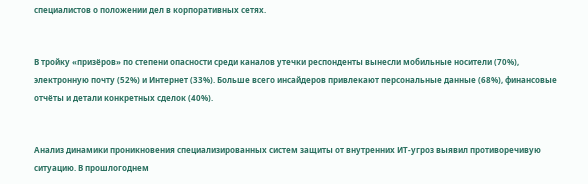специалистов о положении дел в корпоративных сетях.


В тройку «призёров» по степени опасности среди каналов утечки респонденты вынесли мобильные носители (70%), электронную почту (52%) и Интернет (33%). Больше всего инсайдеров привлекают персональные данные (68%), финансовые отчёты и детали конкретных сделок (40%).


Анализ динамики проникновения специализированных систем защиты от внутренних ИТ-угроз выявил противоречивую ситуацию. В прошлогоднем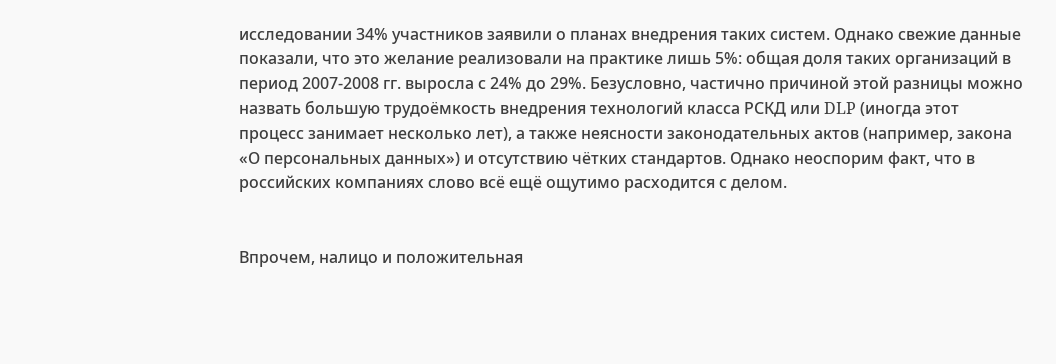исследовании 34% участников заявили о планах внедрения таких систем. Однако свежие данные показали, что это желание реализовали на практике лишь 5%: общая доля таких организаций в период 2007-2008 гг. выросла с 24% до 29%. Безусловно, частично причиной этой разницы можно назвать большую трудоёмкость внедрения технологий класса РСКД или DLP (иногда этот процесс занимает несколько лет), а также неясности законодательных актов (например, закона «О персональных данных») и отсутствию чётких стандартов. Однако неоспорим факт, что в российских компаниях слово всё ещё ощутимо расходится с делом.


Впрочем, налицо и положительная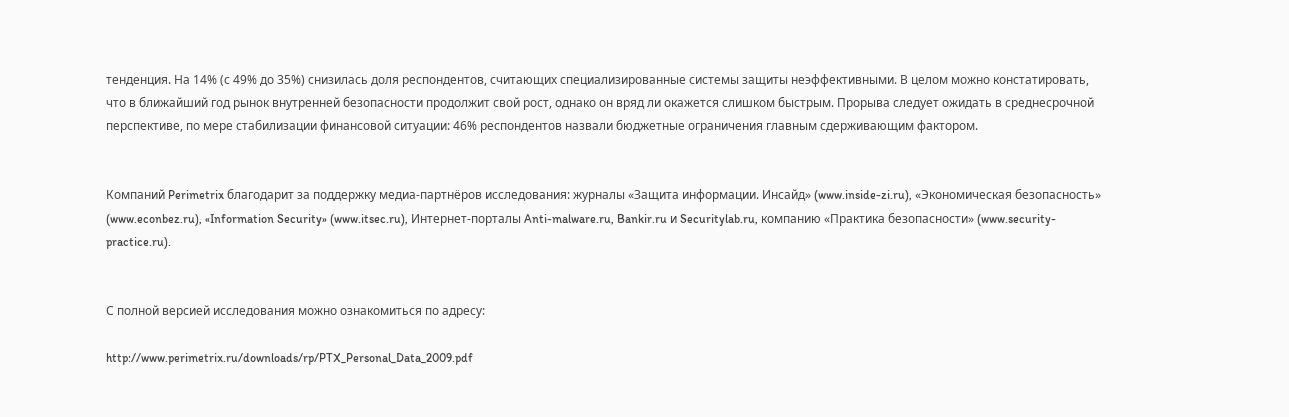тенденция. На 14% (с 49% до 35%) снизилась доля респондентов, считающих специализированные системы защиты неэффективными. В целом можно констатировать, что в ближайший год рынок внутренней безопасности продолжит свой рост, однако он вряд ли окажется слишком быстрым. Прорыва следует ожидать в среднесрочной перспективе, по мере стабилизации финансовой ситуации: 46% респондентов назвали бюджетные ограничения главным сдерживающим фактором.


Компаний Perimetrix благодарит за поддержку медиа-партнёров исследования: журналы «Защита информации. Инсайд» (www.inside-zi.ru), «Экономическая безопасность» (www.econbez.ru), «Information Security» (www.itsec.ru), Интернет-порталы Anti-malware.ru, Bankir.ru и Securitylab.ru, компанию «Практика безопасности» (www.security-practice.ru).


С полной версией исследования можно ознакомиться по адресу:

http://www.perimetrix.ru/downloads/rp/PTX_Personal_Data_2009.pdf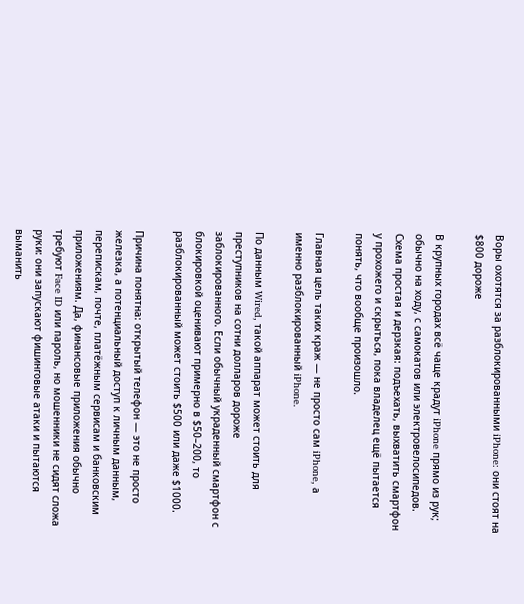Воры охотятся за разблокированными iPhone: они стоят на $800 дороже

В крупных городах всё чаще крадут iPhone прямо из рук; обычно на ходу, с самокатов или электровелосипедов. Схема простая и дерзкая: подъехать, выхватить смартфон у прохожего и скрыться, пока владелец ещё пытается понять, что вообще произошло.

Главная цель таких краж — не просто сам iPhone, а именно разблокированный iPhone.

По данным Wired, такой аппарат может стоить для преступников на сотни долларов дороже заблокированного. Если обычный украденный смартфон с блокировкой оценивают примерно в $50–200, то разблокированный может стоить $500 или даже $1000.

Причина понятна: открытый телефон — это не просто железка, а потенциальный доступ к личным данным, перепискам, почте, платёжным сервисам и банковским приложениям. Да, финансовые приложения обычно требуют Face ID или пароль, но мошенники не сидят сложа руки: они запускают фишинговые атаки и пытаются выманить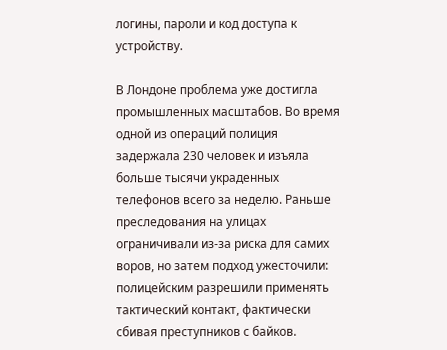логины, пароли и код доступа к устройству.

В Лондоне проблема уже достигла промышленных масштабов. Во время одной из операций полиция задержала 230 человек и изъяла больше тысячи украденных телефонов всего за неделю. Раньше преследования на улицах ограничивали из-за риска для самих воров, но затем подход ужесточили: полицейским разрешили применять тактический контакт, фактически сбивая преступников с байков.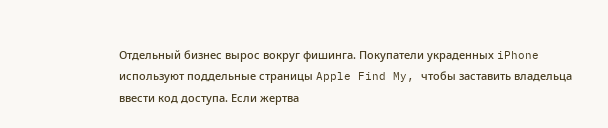Отдельный бизнес вырос вокруг фишинга. Покупатели украденных iPhone используют поддельные страницы Apple Find My, чтобы заставить владельца ввести код доступа. Если жертва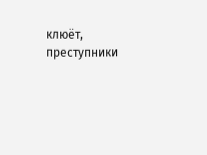клюёт, преступники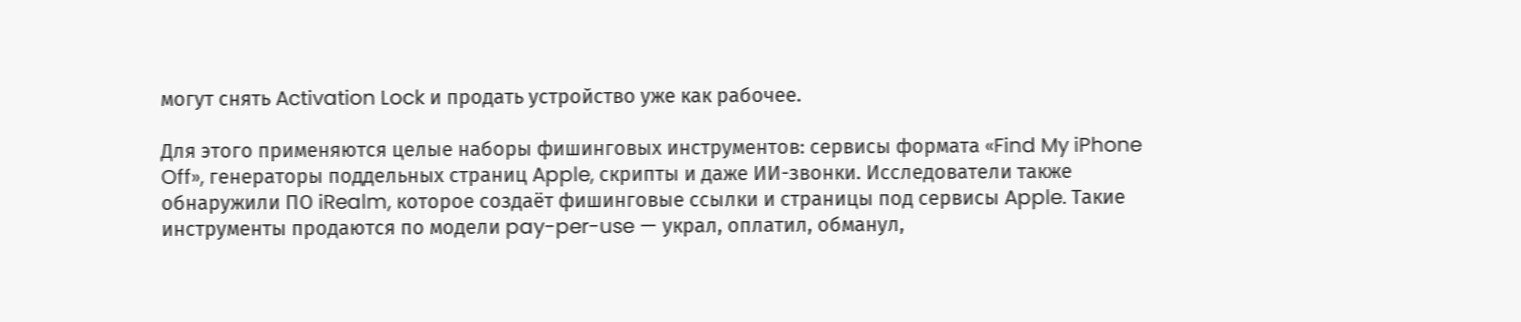могут снять Activation Lock и продать устройство уже как рабочее.

Для этого применяются целые наборы фишинговых инструментов: сервисы формата «Find My iPhone Off», генераторы поддельных страниц Apple, скрипты и даже ИИ-звонки. Исследователи также обнаружили ПО iRealm, которое создаёт фишинговые ссылки и страницы под сервисы Apple. Такие инструменты продаются по модели pay-per-use — украл, оплатил, обманул,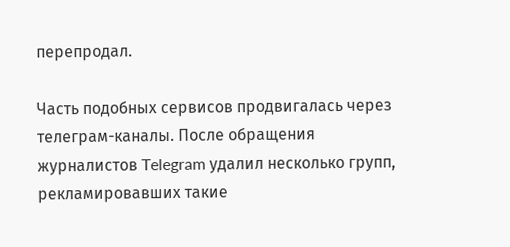перепродал.

Часть подобных сервисов продвигалась через телеграм-каналы. После обращения журналистов Telegram удалил несколько групп, рекламировавших такие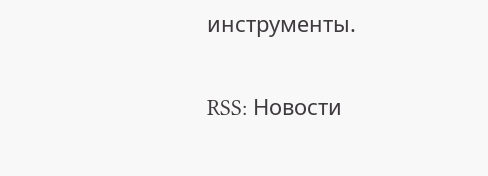инструменты.

RSS: Новости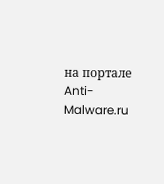на портале Anti-Malware.ru